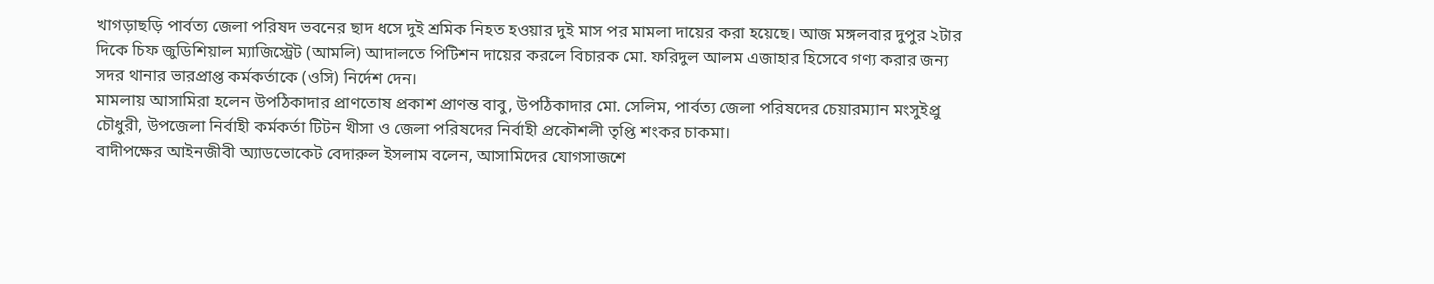খাগড়াছড়ি পার্বত্য জেলা পরিষদ ভবনের ছাদ ধসে দুই শ্রমিক নিহত হওয়ার দুই মাস পর মামলা দায়ের করা হয়েছে। আজ মঙ্গলবার দুপুর ২টার দিকে চিফ জুডিশিয়াল ম্যাজিস্ট্রেট (আমলি) আদালতে পিটিশন দায়ের করলে বিচারক মো. ফরিদুল আলম এজাহার হিসেবে গণ্য করার জন্য সদর থানার ভারপ্রাপ্ত কর্মকর্তাকে (ওসি) নির্দেশ দেন।
মামলায় আসামিরা হলেন উপঠিকাদার প্রাণতোষ প্রকাশ প্রাণন্ত বাবু, উপঠিকাদার মো. সেলিম, পার্বত্য জেলা পরিষদের চেয়ারম্যান মংসুইপ্রু চৌধুরী, উপজেলা নির্বাহী কর্মকর্তা টিটন খীসা ও জেলা পরিষদের নির্বাহী প্রকৌশলী তৃপ্তি শংকর চাকমা।
বাদীপক্ষের আইনজীবী অ্যাডভোকেট বেদারুল ইসলাম বলেন, আসামিদের যোগসাজশে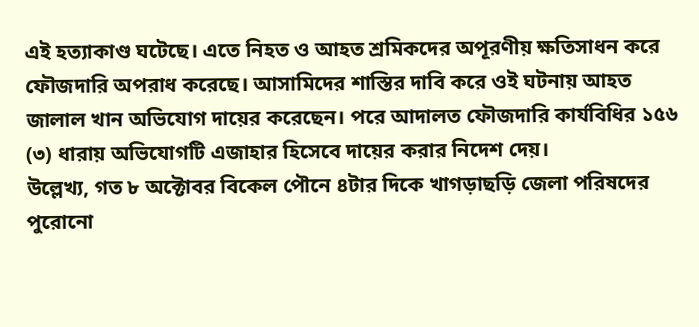এই হত্যাকাণ্ড ঘটেছে। এতে নিহত ও আহত শ্রমিকদের অপূরণীয় ক্ষতিসাধন করে ফৌজদারি অপরাধ করেছে। আসামিদের শাস্তির দাবি করে ওই ঘটনায় আহত জালাল খান অভিযোগ দায়ের করেছেন। পরে আদালত ফৌজদারি কার্যবিধির ১৫৬ (৩) ধারায় অভিযোগটি এজাহার হিসেবে দায়ের করার নিদেশ দেয়।
উল্লেখ্য, গত ৮ অক্টোবর বিকেল পৌনে ৪টার দিকে খাগড়াছড়ি জেলা পরিষদের পুরোনো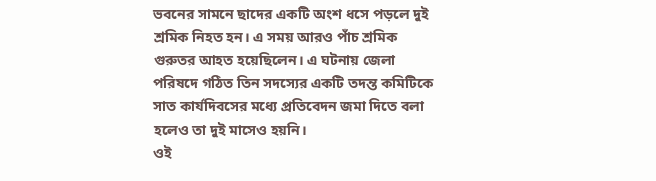ভবনের সামনে ছাদের একটি অংশ ধসে পড়লে দুই শ্রমিক নিহত হন। এ সময় আরও পাঁচ শ্রমিক গুরুতর আহত হয়েছিলেন। এ ঘটনায় জেলা পরিষদে গঠিত তিন সদস্যের একটি তদন্ত কমিটিকে সাত কার্যদিবসের মধ্যে প্রতিবেদন জমা দিতে বলা হলেও তা দুই মাসেও হয়নি।
ওই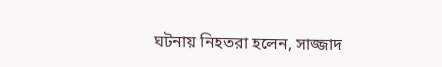ঘটনায় নিহতরা হলেন, সাজ্জাদ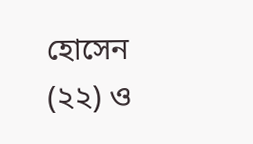হোসেন (২২) ও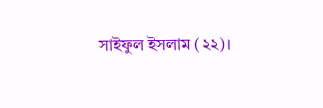সাইফুল ইসলাম (২২)।